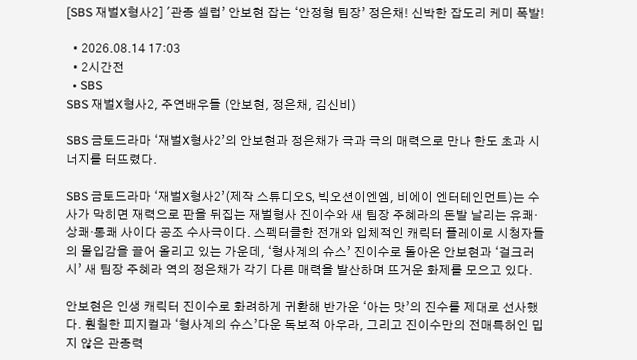[SBS 재벌X형사2] '관종 셀럽’ 안보현 잡는 ‘안정형 팀장’ 정은채! 신박한 잡도리 케미 폭발!

  • 2026.08.14 17:03
  • 2시간전
  • SBS
SBS 재벌X형사2, 주연배우들 (안보현, 정은채, 김신비)

SBS 금토드라마 ‘재벌X형사2’의 안보현과 정은채가 극과 극의 매력으로 만나 한도 초과 시너지를 터뜨렸다.

SBS 금토드라마 ‘재벌X형사2’(제작 스튜디오S, 빅오션이엔엠, 비에이 엔터테인먼트)는 수사가 막히면 재력으로 판을 뒤집는 재벌형사 진이수와 새 팀장 주혜라의 돈발 날리는 유쾌·상쾌·통쾌 사이다 공조 수사극이다. 스펙터클한 전개와 입체적인 캐릭터 플레이로 시청자들의 몰입감을 끌어 올리고 있는 가운데, ‘형사계의 슈스’ 진이수로 돌아온 안보현과 ‘걸크러시’ 새 팀장 주혜라 역의 정은채가 각기 다른 매력을 발산하며 뜨거운 화제를 모으고 있다.

안보현은 인생 캐릭터 진이수로 화려하게 귀환해 반가운 ‘아는 맛’의 진수를 제대로 선사했다. 훤칠한 피지컬과 ‘형사계의 슈스’다운 독보적 아우라, 그리고 진이수만의 전매특허인 밉지 않은 관종력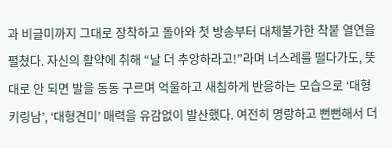과 비글미까지 그대로 장착하고 돌아와 첫 방송부터 대체불가한 착붙 열연을 펼쳤다. 자신의 활약에 취해 “날 더 추앙하라고!”라며 너스레를 떨다가도, 뜻대로 안 되면 발을 동동 구르며 억울하고 새침하게 반응하는 모습으로 ‘대형 키링남’, ‘대형견미’ 매력을 유감없이 발산했다. 여전히 명랑하고 뻔뻔해서 더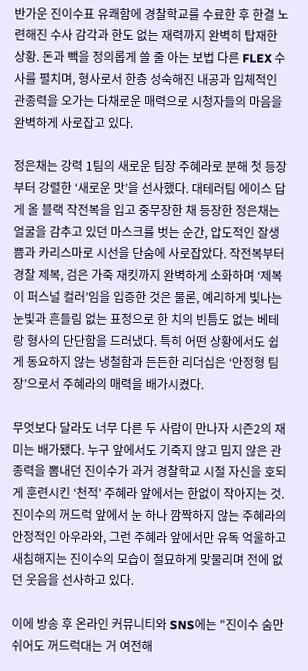반가운 진이수표 유쾌함에 경찰학교를 수료한 후 한결 노련해진 수사 감각과 한도 없는 재력까지 완벽히 탑재한 상황. 돈과 빽을 정의롭게 쓸 줄 아는 보법 다른 FLEX 수사를 펼치며, 형사로서 한층 성숙해진 내공과 입체적인 관종력을 오가는 다채로운 매력으로 시청자들의 마음을 완벽하게 사로잡고 있다.

정은채는 강력 1팀의 새로운 팀장 주혜라로 분해 첫 등장부터 강렬한 ‘새로운 맛’을 선사했다. 대테러팀 에이스 답게 올 블랙 작전복을 입고 중무장한 채 등장한 정은채는 얼굴을 감추고 있던 마스크를 벗는 순간, 압도적인 잘생쁨과 카리스마로 시선을 단숨에 사로잡았다. 작전복부터 경찰 제복, 검은 가죽 재킷까지 완벽하게 소화하며 ‘제복이 퍼스널 컬러’임을 입증한 것은 물론, 예리하게 빛나는 눈빛과 흔들림 없는 표정으로 한 치의 빈틈도 없는 베테랑 형사의 단단함을 드러냈다. 특히 어떤 상황에서도 쉽게 동요하지 않는 냉철함과 든든한 리더십은 ‘안정형 팀장’으로서 주혜라의 매력을 배가시켰다.

무엇보다 달라도 너무 다른 두 사람이 만나자 시즌2의 재미는 배가됐다. 누구 앞에서도 기죽지 않고 밉지 않은 관종력을 뽐내던 진이수가 과거 경찰학교 시절 자신을 호되게 훈련시킨 ‘천적’ 주혜라 앞에서는 한없이 작아지는 것. 진이수의 꺼드럭 앞에서 눈 하나 깜짝하지 않는 주혜라의 안정적인 아우라와, 그런 주혜라 앞에서만 유독 억울하고 새침해지는 진이수의 모습이 절묘하게 맞물리며 전에 없던 웃음을 선사하고 있다.

이에 방송 후 온라인 커뮤니티와 SNS에는 "진이수 숨만 쉬어도 꺼드럭대는 거 여전해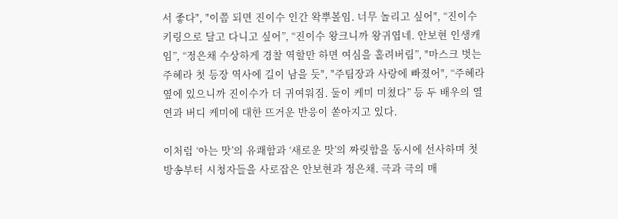서 좋다", "이쯤 되면 진이수 인간 왁뿌볼임. 너무 놀리고 싶어", “진이수 키링으로 달고 다니고 싶어”, “진이수 왕크니까 왕귀엽네. 안보현 인생캐임”, “정은채 수상하게 경찰 역할만 하면 여심을 홀려버림”, "마스크 벗는 주혜라 첫 등장 역사에 길이 남을 듯", "주팀장과 사랑에 빠졌어", “주혜라 옆에 있으니까 진이수가 더 귀여워짐. 둘이 케미 미쳤다” 등 두 배우의 열연과 버디 케미에 대한 뜨거운 반응이 쏟아지고 있다.

이처럼 ‘아는 맛’의 유쾌함과 ‘새로운 맛’의 짜릿함을 동시에 선사하며 첫 방송부터 시청자들을 사로잡은 안보현과 정은채. 극과 극의 매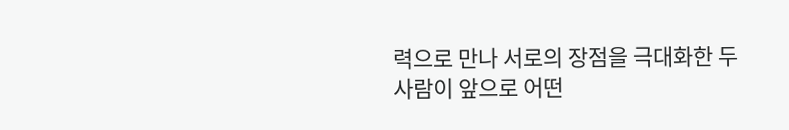력으로 만나 서로의 장점을 극대화한 두 사람이 앞으로 어떤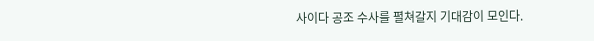사이다 공조 수사를 펼쳐갈지 기대감이 모인다.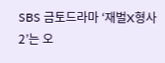SBS 금토드라마 ‘재벌X형사2’는 오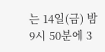는 14일(금) 밤 9시 50분에 3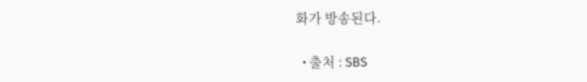화가 방송된다.

  • 출처 : SBS